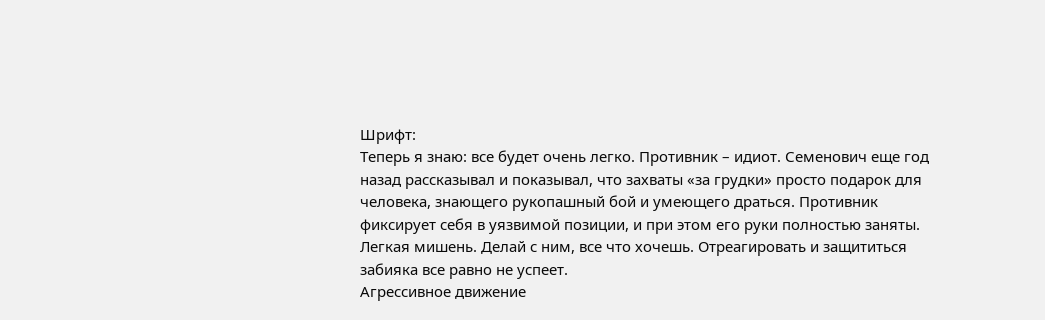Шрифт:
Теперь я знаю: все будет очень легко. Противник – идиот. Семенович еще год назад рассказывал и показывал, что захваты «за грудки» просто подарок для человека, знающего рукопашный бой и умеющего драться. Противник фиксирует себя в уязвимой позиции, и при этом его руки полностью заняты. Легкая мишень. Делай с ним, все что хочешь. Отреагировать и защититься забияка все равно не успеет.
Агрессивное движение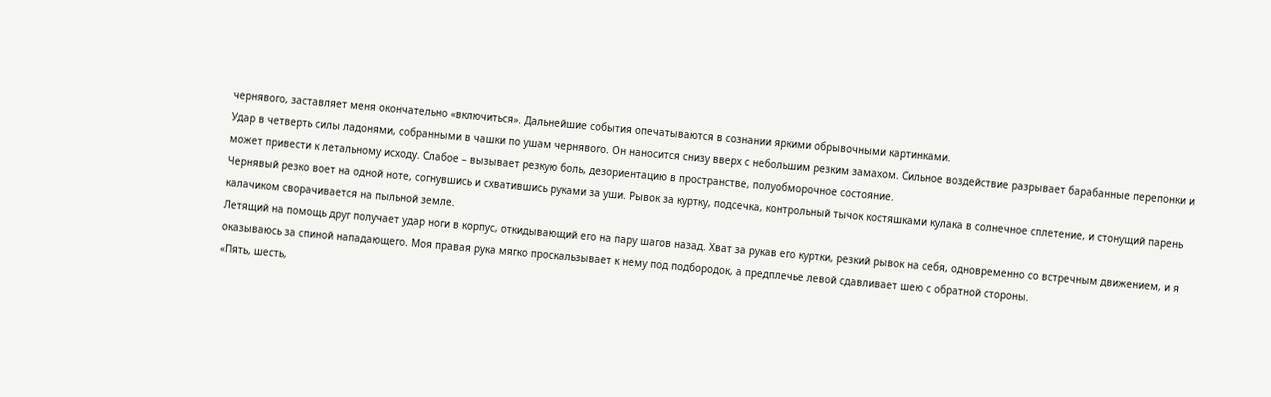чернявого, заставляет меня окончательно «включиться». Дальнейшие события опечатываются в сознании яркими обрывочными картинками.
Удар в четверть силы ладонями, собранными в чашки по ушам чернявого. Он наносится снизу вверх с небольшим резким замахом. Сильное воздействие разрывает барабанные перепонки и может привести к летальному исходу. Слабое – вызывает резкую боль, дезориентацию в пространстве, полуобморочное состояние.
Чернявый резко воет на одной ноте, согнувшись и схватившись руками за уши. Рывок за куртку, подсечка, контрольный тычок костяшками кулака в солнечное сплетение, и стонущий парень калачиком сворачивается на пыльной земле.
Летящий на помощь друг получает удар ноги в корпус, откидывающий его на пару шагов назад. Хват за рукав его куртки, резкий рывок на себя, одновременно со встречным движением, и я оказываюсь за спиной нападающего. Моя правая рука мягко проскальзывает к нему под подбородок, а предплечье левой сдавливает шею с обратной стороны.
«Пять, шесть,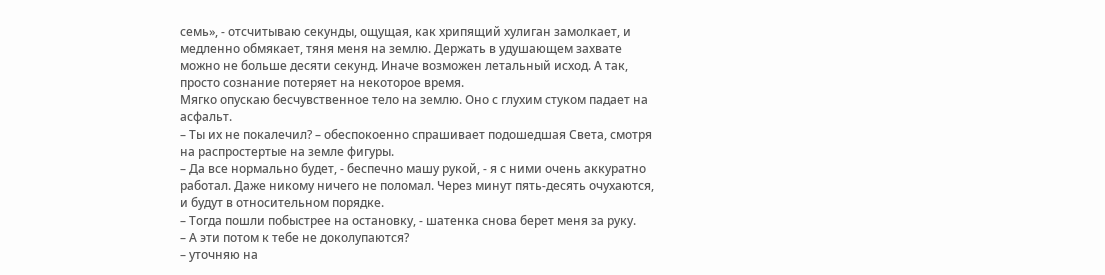семь», - отсчитываю секунды, ощущая, как хрипящий хулиган замолкает, и медленно обмякает, тяня меня на землю. Держать в удушающем захвате можно не больше десяти секунд. Иначе возможен летальный исход. А так, просто сознание потеряет на некоторое время.
Мягко опускаю бесчувственное тело на землю. Оно с глухим стуком падает на асфальт.
– Ты их не покалечил? – обеспокоенно спрашивает подошедшая Света, смотря на распростертые на земле фигуры.
– Да все нормально будет, - беспечно машу рукой, - я с ними очень аккуратно работал. Даже никому ничего не поломал. Через минут пять-десять очухаются, и будут в относительном порядке.
– Тогда пошли побыстрее на остановку, - шатенка снова берет меня за руку.
– А эти потом к тебе не доколупаются?
– уточняю на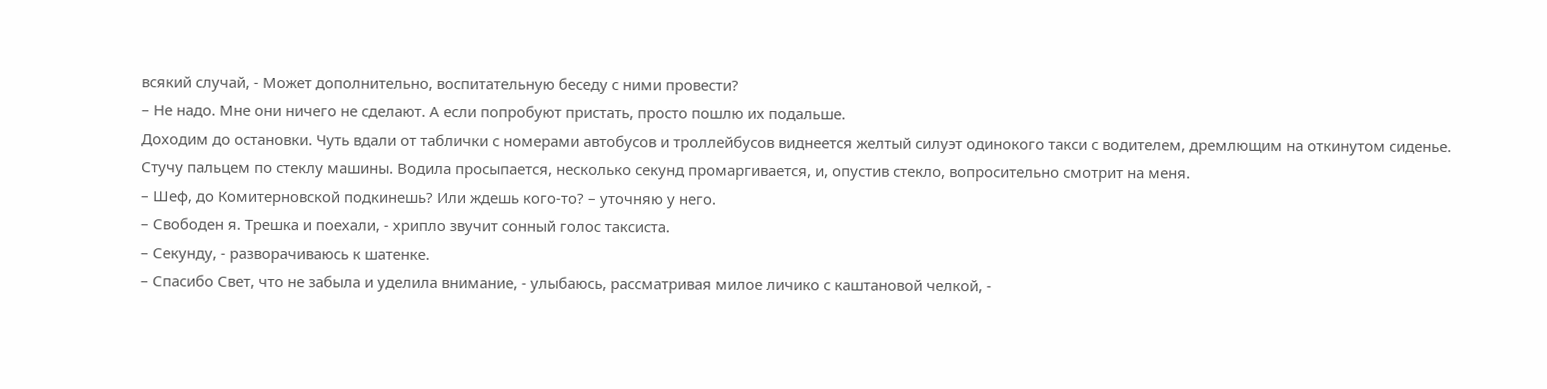всякий случай, - Может дополнительно, воспитательную беседу с ними провести?
– Не надо. Мне они ничего не сделают. А если попробуют пристать, просто пошлю их подальше.
Доходим до остановки. Чуть вдали от таблички с номерами автобусов и троллейбусов виднеется желтый силуэт одинокого такси с водителем, дремлющим на откинутом сиденье.
Стучу пальцем по стеклу машины. Водила просыпается, несколько секунд промаргивается, и, опустив стекло, вопросительно смотрит на меня.
– Шеф, до Комитерновской подкинешь? Или ждешь кого-то? – уточняю у него.
– Свободен я. Трешка и поехали, - хрипло звучит сонный голос таксиста.
– Секунду, - разворачиваюсь к шатенке.
– Спасибо Свет, что не забыла и уделила внимание, - улыбаюсь, рассматривая милое личико с каштановой челкой, -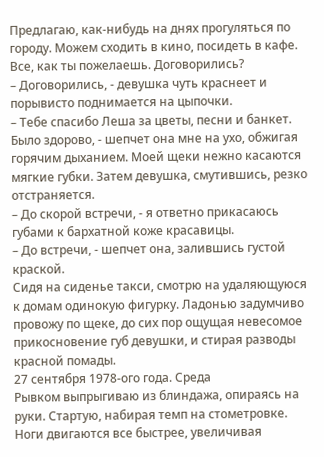Предлагаю, как-нибудь на днях прогуляться по городу. Можем сходить в кино, посидеть в кафе. Все, как ты пожелаешь. Договорились?
– Договорились, - девушка чуть краснеет и порывисто поднимается на цыпочки.
– Тебе спасибо Леша за цветы, песни и банкет. Было здорово, - шепчет она мне на ухо, обжигая горячим дыханием. Моей щеки нежно касаются мягкие губки. Затем девушка, смутившись, резко отстраняется.
– До скорой встречи, - я ответно прикасаюсь губами к бархатной коже красавицы.
– До встречи, - шепчет она, залившись густой краской.
Сидя на сиденье такси, смотрю на удаляющуюся к домам одинокую фигурку. Ладонью задумчиво провожу по щеке, до сих пор ощущая невесомое прикосновение губ девушки, и стирая разводы красной помады.
27 сентября 1978-ого года. Среда
Рывком выпрыгиваю из блиндажа, опираясь на руки. Стартую, набирая темп на стометровке. Ноги двигаются все быстрее, увеличивая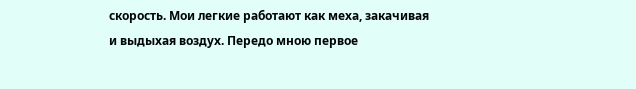скорость. Мои легкие работают как меха, закачивая и выдыхая воздух. Передо мною первое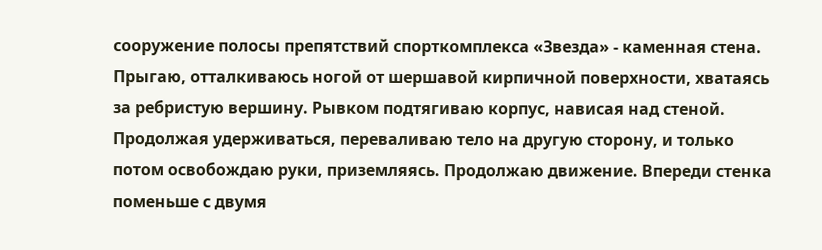сооружение полосы препятствий спорткомплекса «Звезда» - каменная стена. Прыгаю, отталкиваюсь ногой от шершавой кирпичной поверхности, хватаясь за ребристую вершину. Рывком подтягиваю корпус, нависая над стеной. Продолжая удерживаться, переваливаю тело на другую сторону, и только потом освобождаю руки, приземляясь. Продолжаю движение. Впереди стенка поменьше с двумя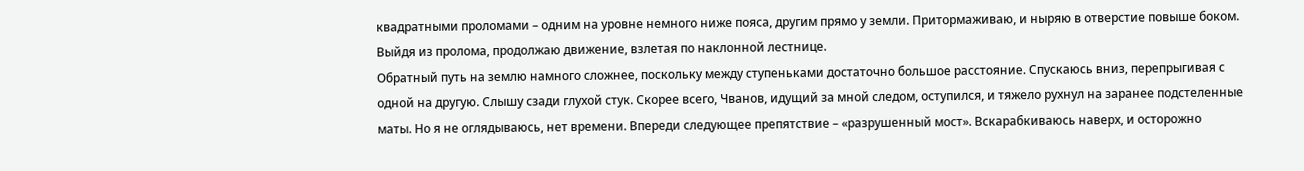квадратными проломами – одним на уровне немного ниже пояса, другим прямо у земли. Притормаживаю, и ныряю в отверстие повыше боком. Выйдя из пролома, продолжаю движение, взлетая по наклонной лестнице.
Обратный путь на землю намного сложнее, поскольку между ступеньками достаточно большое расстояние. Спускаюсь вниз, перепрыгивая с одной на другую. Слышу сзади глухой стук. Скорее всего, Чванов, идущий за мной следом, оступился, и тяжело рухнул на заранее подстеленные маты. Но я не оглядываюсь, нет времени. Впереди следующее препятствие – «разрушенный мост». Вскарабкиваюсь наверх, и осторожно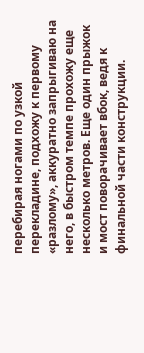перебирая ногами по узкой перекладине, подхожу к первому «разлому», аккуратно запрыгиваю на него, в быстром темпе прохожу еще несколько метров. Еще один прыжок и мост поворачивает вбок, ведя к финальной части конструкции.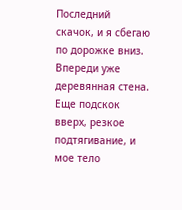Последний скачок, и я сбегаю по дорожке вниз. Впереди уже деревянная стена. Еще подскок вверх, резкое подтягивание, и мое тело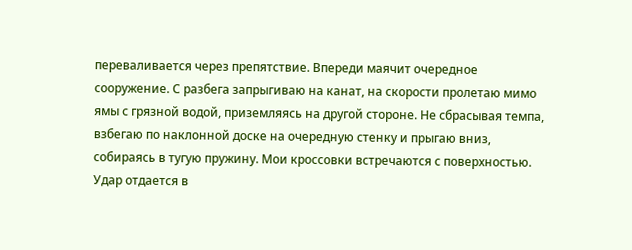переваливается через препятствие. Впереди маячит очередное сооружение. С разбега запрыгиваю на канат, на скорости пролетаю мимо ямы с грязной водой, приземляясь на другой стороне. Не сбрасывая темпа, взбегаю по наклонной доске на очередную стенку и прыгаю вниз, собираясь в тугую пружину. Мои кроссовки встречаются с поверхностью. Удар отдается в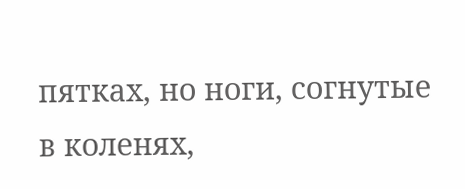пятках, но ноги, согнутые в коленях,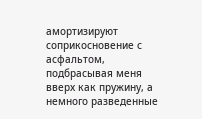амортизируют соприкосновение с асфальтом, подбрасывая меня вверх как пружину, а немного разведенные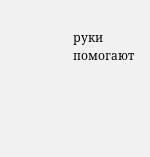руки помогают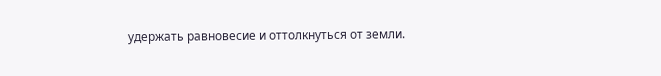удержать равновесие и оттолкнуться от земли.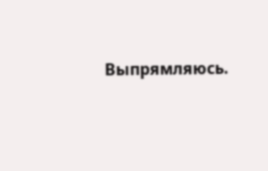Выпрямляюсь.